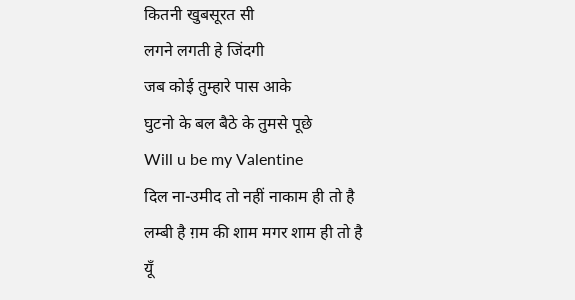कितनी खुबसूरत सी
लगने लगती हे जिंदगी
जब कोई तुम्हारे पास आके
घुटनो के बल बैठे के तुमसे पूछे
Will u be my Valentine
दिल ना-उमीद तो नहीं नाकाम ही तो है
लम्बी है ग़म की शाम मगर शाम ही तो है
यूँ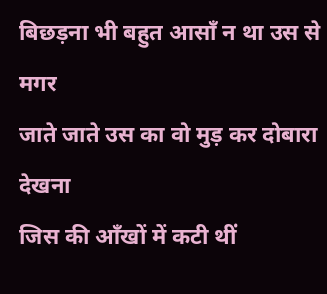बिछड़ना भी बहुत आसाँ न था उस से मगर
जाते जाते उस का वो मुड़ कर दोबारा देखना
जिस की आँखों में कटी थीं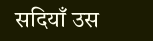सदियाँ उस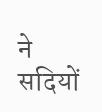ने सदियों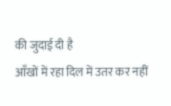की जुदाई दी है
आँखों में रहा दिल में उतर कर नहीं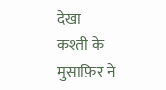देखा
कश्ती के मुसाफ़िर ने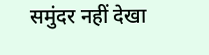समुंदर नहीं देखा